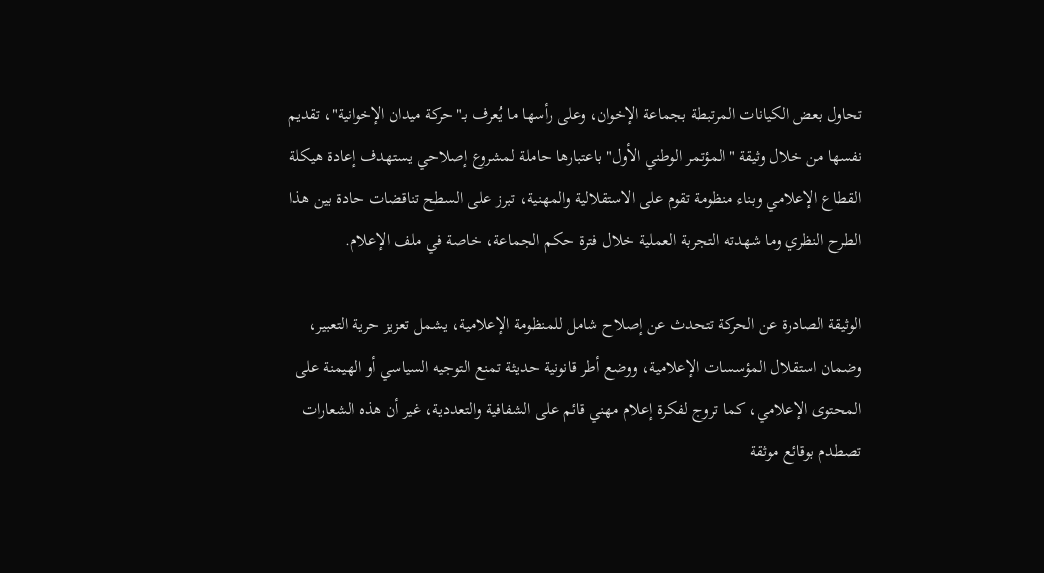تحاول بعض الكيانات المرتبطة بجماعة الإخوان، وعلى رأسها ما يُعرف بـ"حركة ميدان الإخوانية"، تقديم نفسها من خلال وثيقة "المؤتمر الوطني الأول" باعتبارها حاملة لمشروع إصلاحي يستهدف إعادة هيكلة القطاع الإعلامي وبناء منظومة تقوم على الاستقلالية والمهنية، تبرز على السطح تناقضات حادة بين هذا الطرح النظري وما شهدته التجربة العملية خلال فترة حكم الجماعة، خاصة في ملف الإعلام.

الوثيقة الصادرة عن الحركة تتحدث عن إصلاح شامل للمنظومة الإعلامية، يشمل تعزيز حرية التعبير، وضمان استقلال المؤسسات الإعلامية، ووضع أطر قانونية حديثة تمنع التوجيه السياسي أو الهيمنة على المحتوى الإعلامي، كما تروج لفكرة إعلام مهني قائم على الشفافية والتعددية، غير أن هذه الشعارات تصطدم بوقائع موثقة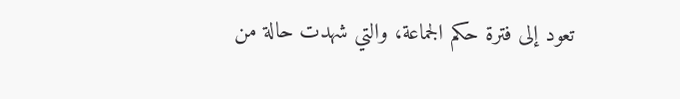تعود إلى فترة حكم الجماعة، والتي شهدت حالة من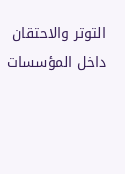التوتر والاحتقان داخل المؤسسات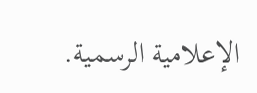الإعلامية الرسمية.